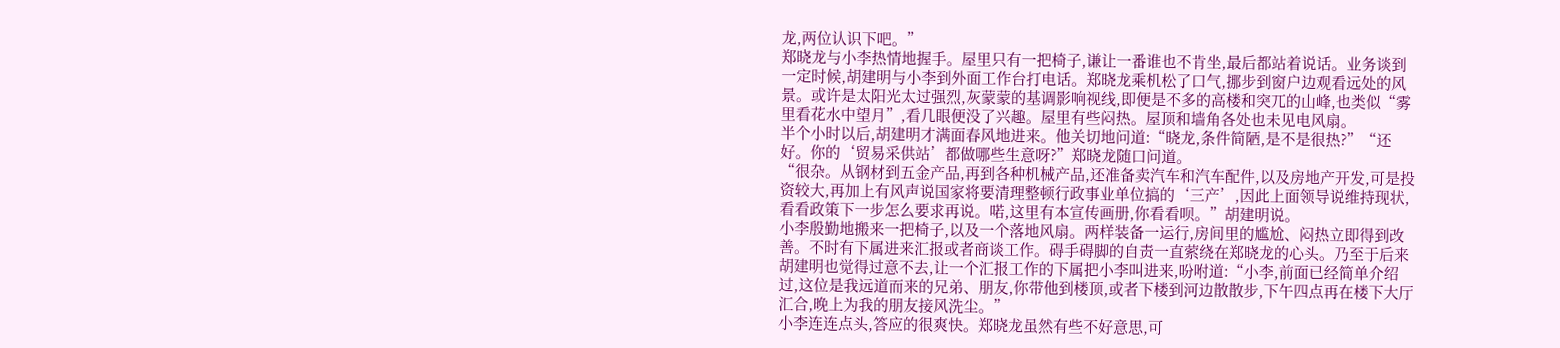龙,两位认识下吧。”
郑晓龙与小李热情地握手。屋里只有一把椅子,谦让一番谁也不肯坐,最后都站着说话。业务谈到一定时候,胡建明与小李到外面工作台打电话。郑晓龙乘机松了口气,挪步到窗户边观看远处的风景。或许是太阳光太过强烈,灰蒙蒙的基调影响视线,即便是不多的高楼和突兀的山峰,也类似“雾里看花水中望月”,看几眼便没了兴趣。屋里有些闷热。屋顶和墙角各处也未见电风扇。
半个小时以后,胡建明才满面春风地进来。他关切地问道:“晓龙,条件简陋,是不是很热?”“还好。你的‘贸易采供站’都做哪些生意呀?”郑晓龙随口问道。
“很杂。从钢材到五金产品,再到各种机械产品,还准备卖汽车和汽车配件,以及房地产开发,可是投资较大,再加上有风声说国家将要清理整顿行政事业单位搞的‘三产’,因此上面领导说维持现状,看看政策下一步怎么要求再说。喏,这里有本宣传画册,你看看呗。”胡建明说。
小李殷勤地搬来一把椅子,以及一个落地风扇。两样装备一运行,房间里的尴尬、闷热立即得到改善。不时有下属进来汇报或者商谈工作。碍手碍脚的自责一直萦绕在郑晓龙的心头。乃至于后来胡建明也觉得过意不去,让一个汇报工作的下属把小李叫进来,吩咐道:“小李,前面已经简单介绍过,这位是我远道而来的兄弟、朋友,你带他到楼顶,或者下楼到河边散散步,下午四点再在楼下大厅汇合,晚上为我的朋友接风洗尘。”
小李连连点头,答应的很爽快。郑晓龙虽然有些不好意思,可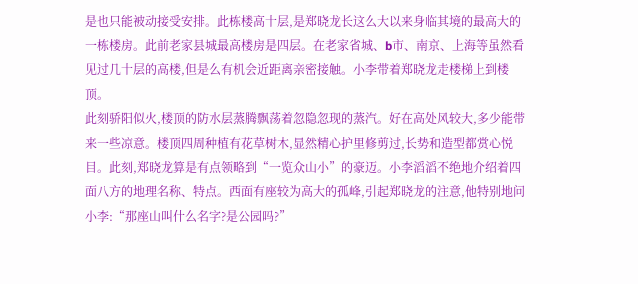是也只能被动接受安排。此栋楼高十层,是郑晓龙长这么大以来身临其境的最高大的一栋楼房。此前老家县城最高楼房是四层。在老家省城、b市、南京、上海等虽然看见过几十层的高楼,但是么有机会近距离亲密接触。小李带着郑晓龙走楼梯上到楼顶。
此刻骄阳似火,楼顶的防水层蒸腾飘荡着忽隐忽现的蒸汽。好在高处风较大,多少能带来一些凉意。楼顶四周种植有花草树木,显然精心护里修剪过,长势和造型都赏心悦目。此刻,郑晓龙算是有点领略到“一览众山小”的豪迈。小李滔滔不绝地介绍着四面八方的地理名称、特点。西面有座较为高大的孤峰,引起郑晓龙的注意,他特别地问小李:“那座山叫什么名字?是公园吗?”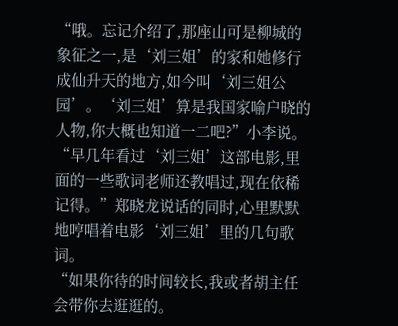“哦。忘记介绍了,那座山可是柳城的象征之一,是‘刘三姐’的家和她修行成仙升天的地方,如今叫‘刘三姐公园’。‘刘三姐’算是我国家喻户晓的人物,你大概也知道一二吧?”小李说。
“早几年看过‘刘三姐’这部电影,里面的一些歌词老师还教唱过,现在依稀记得。”郑晓龙说话的同时,心里默默地哼唱着电影‘刘三姐’里的几句歌词。
“如果你待的时间较长,我或者胡主任会带你去逛逛的。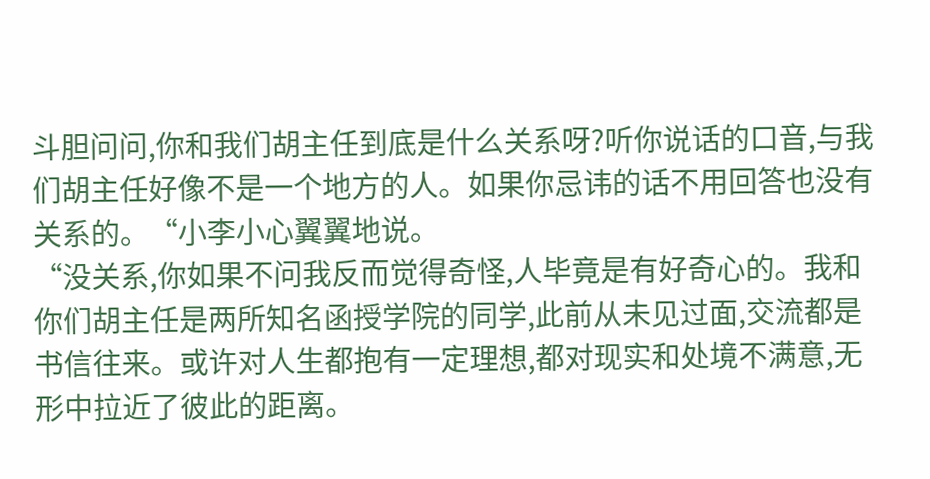斗胆问问,你和我们胡主任到底是什么关系呀?听你说话的口音,与我们胡主任好像不是一个地方的人。如果你忌讳的话不用回答也没有关系的。“小李小心翼翼地说。
“没关系,你如果不问我反而觉得奇怪,人毕竟是有好奇心的。我和你们胡主任是两所知名函授学院的同学,此前从未见过面,交流都是书信往来。或许对人生都抱有一定理想,都对现实和处境不满意,无形中拉近了彼此的距离。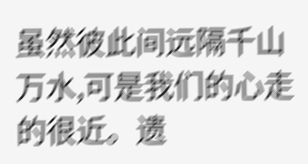虽然彼此间远隔千山万水,可是我们的心走的很近。遗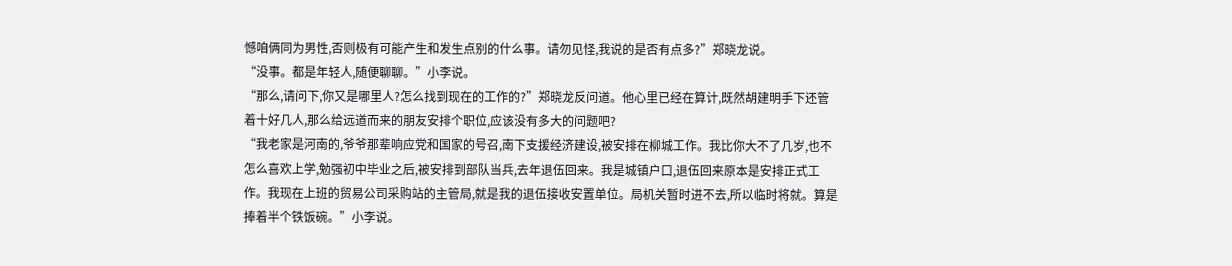憾咱俩同为男性,否则极有可能产生和发生点别的什么事。请勿见怪,我说的是否有点多?”郑晓龙说。
“没事。都是年轻人,随便聊聊。”小李说。
“那么,请问下,你又是哪里人?怎么找到现在的工作的?”郑晓龙反问道。他心里已经在算计,既然胡建明手下还管着十好几人,那么给远道而来的朋友安排个职位,应该没有多大的问题吧?
“我老家是河南的,爷爷那辈响应党和国家的号召,南下支援经济建设,被安排在柳城工作。我比你大不了几岁,也不怎么喜欢上学,勉强初中毕业之后,被安排到部队当兵,去年退伍回来。我是城镇户口,退伍回来原本是安排正式工作。我现在上班的贸易公司采购站的主管局,就是我的退伍接收安置单位。局机关暂时进不去,所以临时将就。算是捧着半个铁饭碗。”小李说。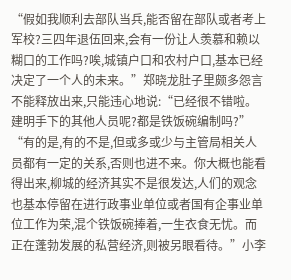“假如我顺利去部队当兵,能否留在部队或者考上军校?三四年退伍回来,会有一份让人羡慕和赖以糊口的工作吗?唉,城镇户口和农村户口,基本已经决定了一个人的未来。”郑晓龙肚子里颇多怨言不能释放出来,只能违心地说:“已经很不错啦。建明手下的其他人员呢?都是铁饭碗编制吗?”
“有的是,有的不是,但或多或少与主管局相关人员都有一定的关系,否则也进不来。你大概也能看得出来,柳城的经济其实不是很发达,人们的观念也基本停留在进行政事业单位或者国有企事业单位工作为荣,混个铁饭碗捧着,一生衣食无忧。而正在蓬勃发展的私营经济,则被另眼看待。”小李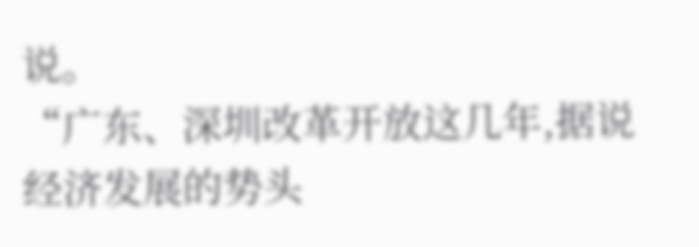说。
“广东、深圳改革开放这几年,据说经济发展的势头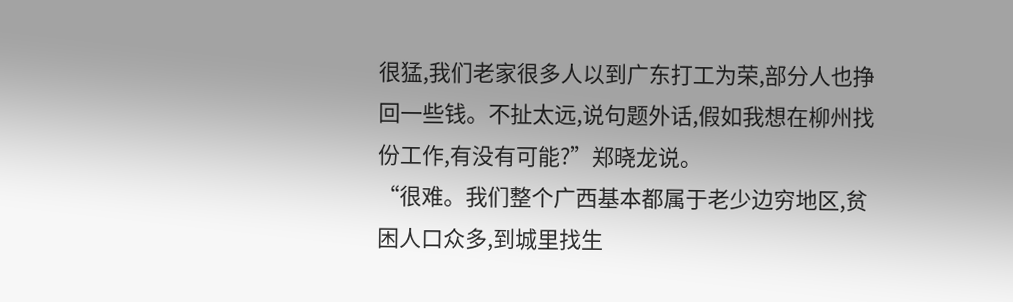很猛,我们老家很多人以到广东打工为荣,部分人也挣回一些钱。不扯太远,说句题外话,假如我想在柳州找份工作,有没有可能?”郑晓龙说。
“很难。我们整个广西基本都属于老少边穷地区,贫困人口众多,到城里找生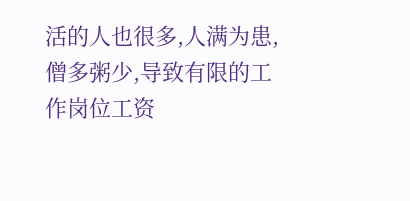活的人也很多,人满为患,僧多粥少,导致有限的工作岗位工资